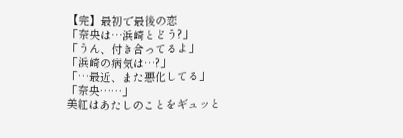【完】最初で最後の恋
「奈央は…浜崎とどう?」
「うん、付き合ってるよ」
「浜崎の病気は…?」
「…最近、また悪化してる」
「奈央……」
美紅はあたしのことをギュッと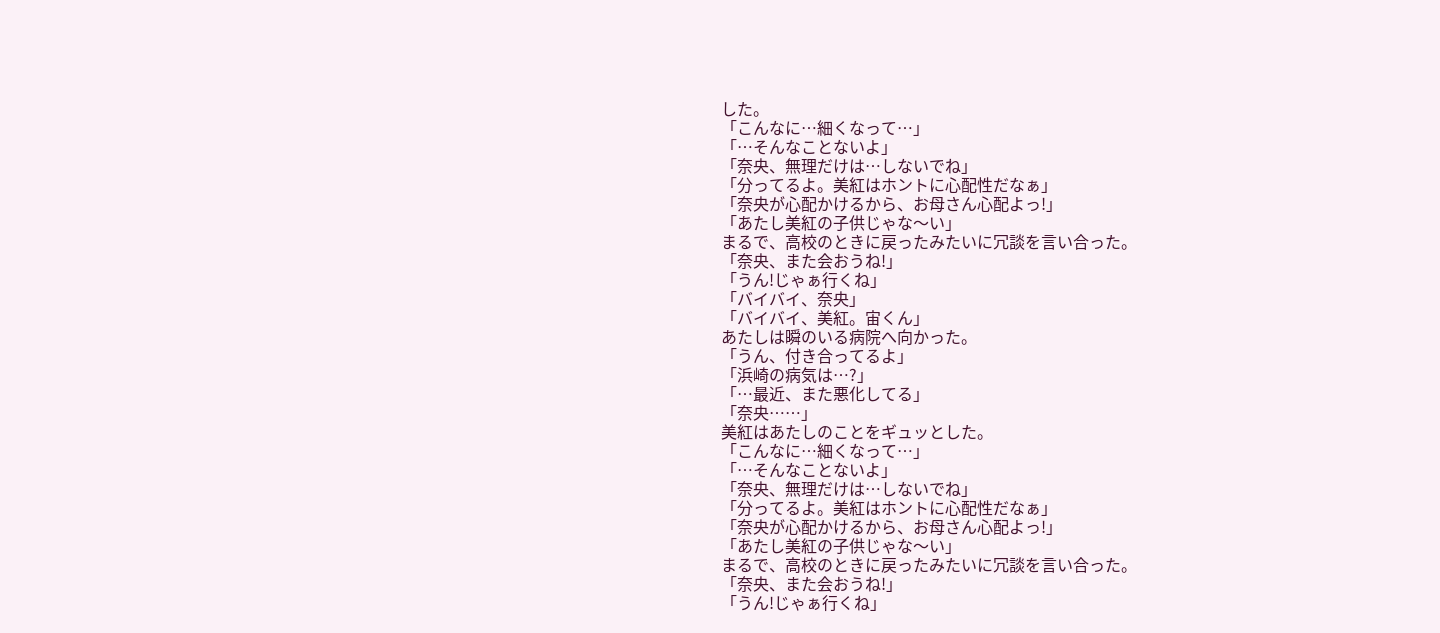した。
「こんなに…細くなって…」
「…そんなことないよ」
「奈央、無理だけは…しないでね」
「分ってるよ。美紅はホントに心配性だなぁ」
「奈央が心配かけるから、お母さん心配よっ!」
「あたし美紅の子供じゃな〜い」
まるで、高校のときに戻ったみたいに冗談を言い合った。
「奈央、また会おうね!」
「うん!じゃぁ行くね」
「バイバイ、奈央」
「バイバイ、美紅。宙くん」
あたしは瞬のいる病院へ向かった。
「うん、付き合ってるよ」
「浜崎の病気は…?」
「…最近、また悪化してる」
「奈央……」
美紅はあたしのことをギュッとした。
「こんなに…細くなって…」
「…そんなことないよ」
「奈央、無理だけは…しないでね」
「分ってるよ。美紅はホントに心配性だなぁ」
「奈央が心配かけるから、お母さん心配よっ!」
「あたし美紅の子供じゃな〜い」
まるで、高校のときに戻ったみたいに冗談を言い合った。
「奈央、また会おうね!」
「うん!じゃぁ行くね」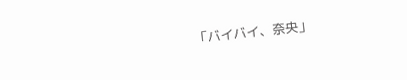「バイバイ、奈央」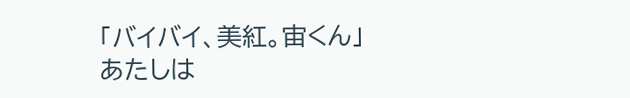「バイバイ、美紅。宙くん」
あたしは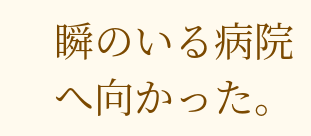瞬のいる病院へ向かった。